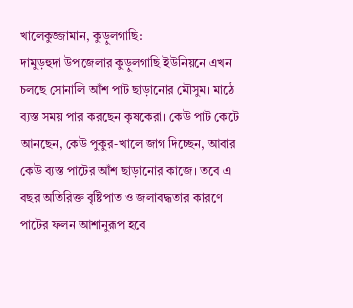খালেকুজ্জামান, কুড়ুলগাছি:
দামুড়হুদা উপজেলার কুড়ুলগাছি ইউনিয়নে এখন চলছে সোনালি আঁশ পাট ছাড়ানোর মৌসুম। মাঠে ব্যস্ত সময় পার করছেন কৃষকেরা। কেউ পাট কেটে আনছেন, কেউ পুকুর-খালে জাগ দিচ্ছেন, আবার কেউ ব্যস্ত পাটের আঁশ ছাড়ানোর কাজে। তবে এ বছর অতিরিক্ত বৃষ্টিপাত ও জলাবদ্ধতার কারণে পাটের ফলন আশানুরূপ হবে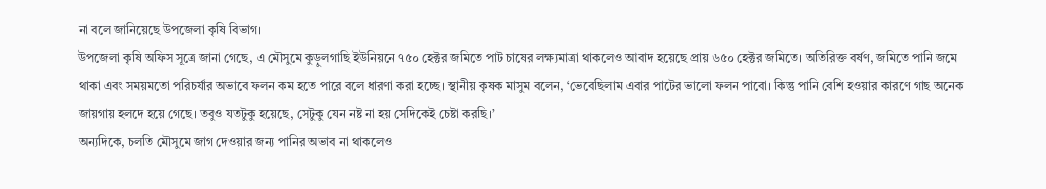না বলে জানিয়েছে উপজেলা কৃষি বিভাগ।
উপজেলা কৃষি অফিস সূত্রে জানা গেছে, এ মৌসুমে কুড়ুলগাছি ইউনিয়নে ৭৫০ হেক্টর জমিতে পাট চাষের লক্ষ্যমাত্রা থাকলেও আবাদ হয়েছে প্রায় ৬৫০ হেক্টর জমিতে। অতিরিক্ত বর্ষণ, জমিতে পানি জমে থাকা এবং সময়মতো পরিচর্যার অভাবে ফলন কম হতে পারে বলে ধারণা করা হচ্ছে। স্থানীয় কৃষক মাসুম বলেন, ‘ভেবেছিলাম এবার পাটের ভালো ফলন পাবো। কিন্তু পানি বেশি হওয়ার কারণে গাছ অনেক জায়গায় হলদে হয়ে গেছে। তবুও যতটুকু হয়েছে, সেটুকু যেন নষ্ট না হয় সেদিকেই চেষ্টা করছি।’
অন্যদিকে, চলতি মৌসুমে জাগ দেওয়ার জন্য পানির অভাব না থাকলেও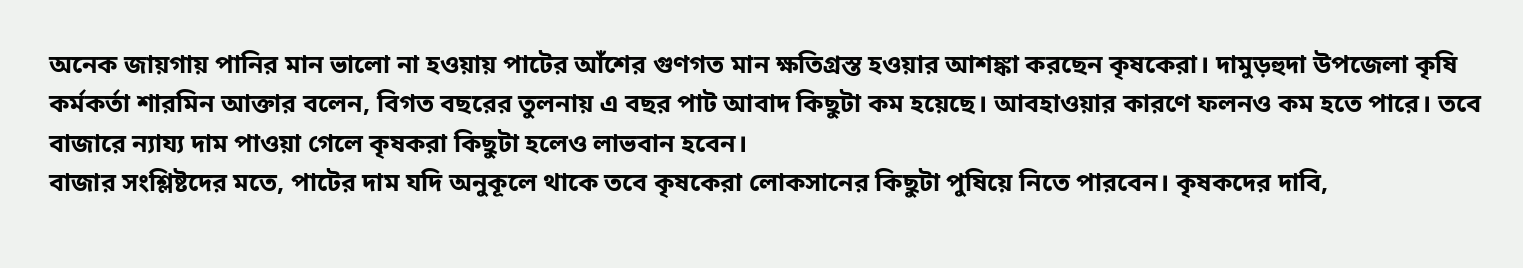অনেক জায়গায় পানির মান ভালো না হওয়ায় পাটের আঁশের গুণগত মান ক্ষতিগ্রস্ত হওয়ার আশঙ্কা করছেন কৃষকেরা। দামুড়হুদা উপজেলা কৃষি কর্মকর্তা শারমিন আক্তার বলেন, বিগত বছরের তুলনায় এ বছর পাট আবাদ কিছুটা কম হয়েছে। আবহাওয়ার কারণে ফলনও কম হতে পারে। তবে বাজারে ন্যায্য দাম পাওয়া গেলে কৃষকরা কিছুটা হলেও লাভবান হবেন।
বাজার সংশ্লিষ্টদের মতে, পাটের দাম যদি অনুকূলে থাকে তবে কৃষকেরা লোকসানের কিছুটা পুষিয়ে নিতে পারবেন। কৃষকদের দাবি,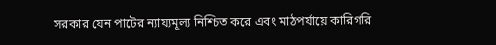সরকার যেন পাটের ন্যায্যমূল্য নিশ্চিত করে এবং মাঠপর্যায়ে কারিগরি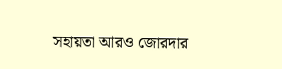সহায়তা আরও জোরদার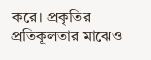করে। প্রকৃতির প্রতিকূলতার মাঝেও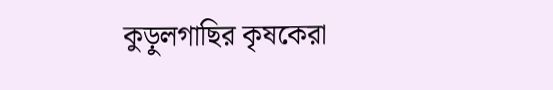কুড়ুলগাছির কৃষকেরা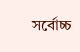সর্বোচ্চ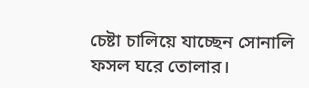চেষ্টা চালিয়ে যাচ্ছেন সোনালি ফসল ঘরে তোলার।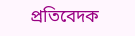প্রতিবেদক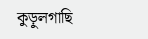কুড়ুলগাছি